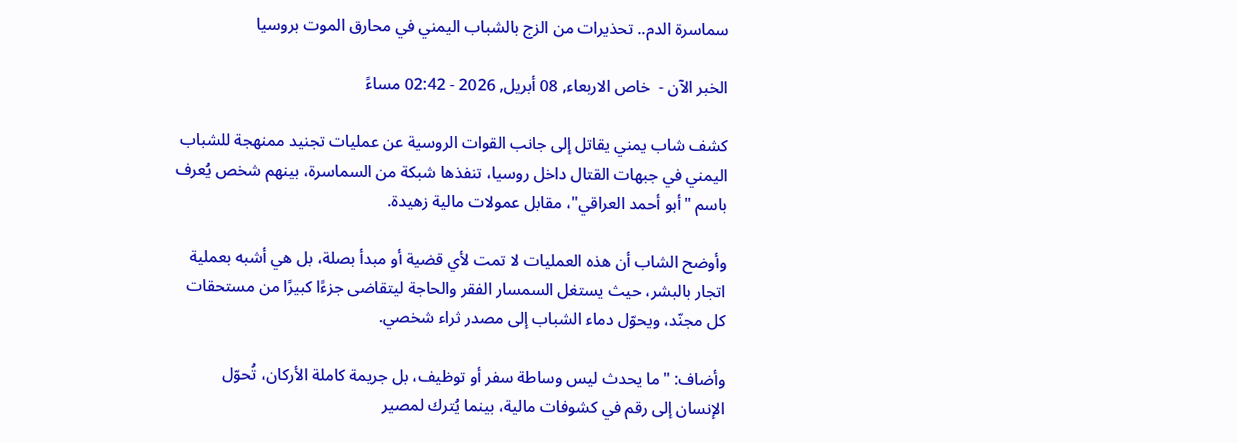سماسرة الدم.. تحذيرات من الزج بالشباب اليمني في محارق الموت بروسيا

الخبر الآن -  خاص الاربعاء, 08 أبريل, 2026 - 02:42 مساءً

كشف شاب يمني يقاتل إلى جانب القوات الروسية عن عمليات تجنيد ممنهجة للشباب اليمني في جبهات القتال داخل روسيا، تنفذها شبكة من السماسرة، بينهم شخص يُعرف باسم "أبو أحمد العراقي"، مقابل عمولات مالية زهيدة.

وأوضح الشاب أن هذه العمليات لا تمت لأي قضية أو مبدأ بصلة، بل هي أشبه بعملية اتجار بالبشر، حيث يستغل السمسار الفقر والحاجة ليتقاضى جزءًا كبيرًا من مستحقات كل مجنّد، ويحوّل دماء الشباب إلى مصدر ثراء شخصي.

وأضاف: "ما يحدث ليس وساطة سفر أو توظيف، بل جريمة كاملة الأركان، تُحوّل الإنسان إلى رقم في كشوفات مالية، بينما يُترك لمصير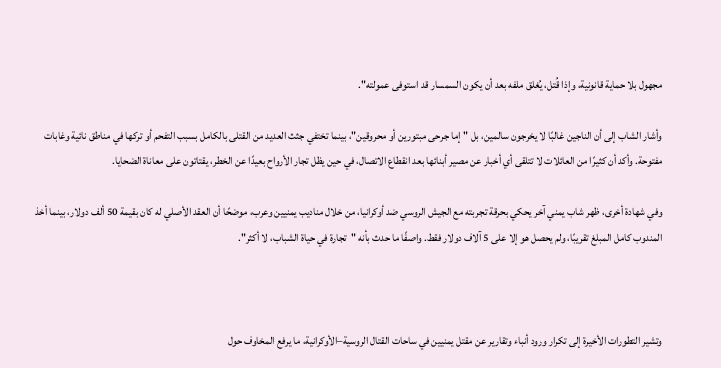مجهول بلا حماية قانونية، وإذا قُتل، يُغلق ملفه بعد أن يكون السمسار قد استوفى عمولته".

وأشار الشاب إلى أن الناجين غالبًا لا يخرجون سالمين، بل "إما جرحى مبتورين أو محروقين"، بينما تختفي جثث العديد من القتلى بالكامل بسبب التفحم أو تركها في مناطق نائية وغابات مفتوحة. وأكد أن كثيرًا من العائلات لا تتلقى أي أخبار عن مصير أبنائها بعد انقطاع الاتصال، في حين يظل تجار الأرواح بعيدًا عن الخطر، يقتاتون على معاناة الضحايا.

وفي شهادة أخرى، ظهر شاب يمني آخر يحكي بحرقة تجربته مع الجيش الروسي ضد أوكرانيا، من خلال مناديب يمنيين وعرب، موضحًا أن العقد الأصلي له كان بقيمة 50 ألف دولار، بينما أخذ المندوب كامل المبلغ تقريبًا، ولم يحصل هو إلا على 5 آلاف دولار فقط. واصفًا ما حدث بأنه "تجارة في حياة الشباب، لا أكثر".



وتشير التطورات الأخيرة إلى تكرار ورود أنباء وتقارير عن مقتل يمنيين في ساحات القتال الروسية–الأوكرانية، ما يرفع المخاوف حول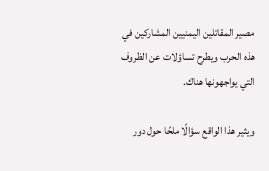مصير المقاتلين اليمنيين المشاركين في هذه الحرب ويطرح تساؤلات عن الظروف التي يواجهونها هناك.

ويثير هذا الواقع سؤالًا ملحًا حول دور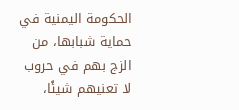الحكومة اليمنية في حماية شبابها، من الزج بهم في حروب لا تعنيهم شيئًا،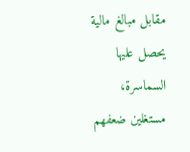مقابل مبالغ مالية يحصل عليها السماسرة، مستغلين ضعفهم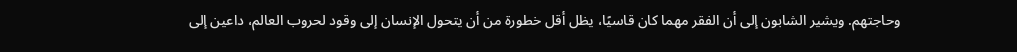وحاجتهم. ويشير الشابون إلى أن الفقر مهما كان قاسيًا، يظل أقل خطورة من أن يتحول الإنسان إلى وقود لحروب العالم، داعين إلى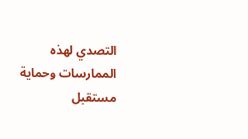التصدي لهذه الممارسات وحماية مستقبل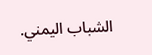الشباب اليمني.